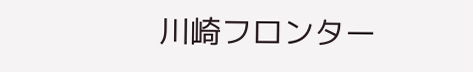川崎フロンター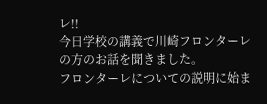レ!!
今日学校の講義で川崎フロンターレの方のお話を聞きました。
フロンターレについての説明に始ま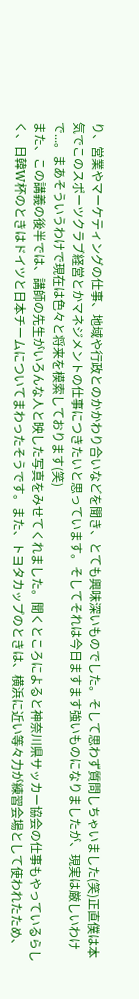り、営業やマーケティングの仕事、地域や行政とのかかわり合いなどを聞き、とても興味深いものでした。そして思わず質問しちゃいました(笑)正直僕は本気でこのスポーツクラブ経営とかマネジメントの仕事につきたいと思っています。そしてそれは今日ますます強いものになりましたが、現実は厳しいわけで...。まあそういうわけで現在は色々と将来を模索しております(笑)
また、この講義の後半では、講師の先生がいろんな人と映した写真をみせてくれました。聞くところによると神奈川県サッカー協会の仕事もやっているらしく、日韓W杯のときはドイツと日本チームについてまわったそうです。また、トヨタカップのときは、横浜に近い等々力が練習会場として使われたため、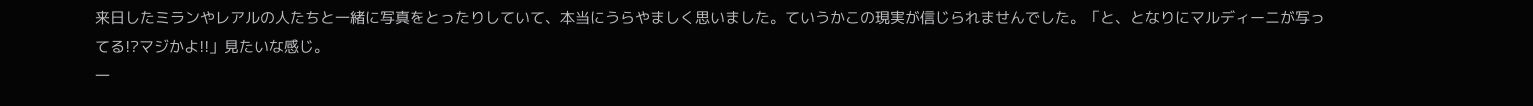来日したミランやレアルの人たちと一緒に写真をとったりしていて、本当にうらやましく思いました。ていうかこの現実が信じられませんでした。「と、となりにマルディーニが写ってる!?マジかよ!!」見たいな感じ。
一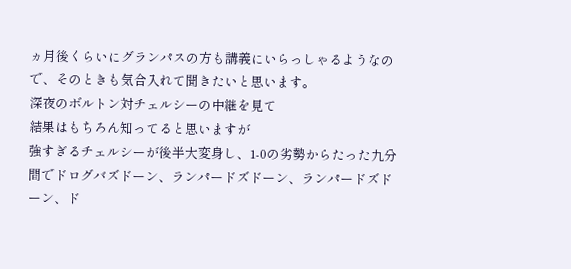ヵ月後くらいにグランパスの方も講義にいらっしゃるようなので、そのときも気合入れて聞きたいと思います。
深夜のボルトン対チェルシーの中継を見て
結果はもちろん知ってると思いますが
強すぎるチェルシーが後半大変身し、1-0の劣勢からたった九分間でドログバズドーン、ランパードズドーン、ランパードズドーン、ド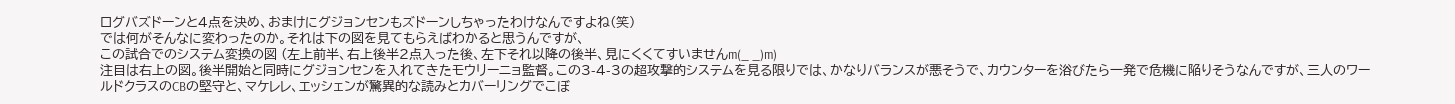ログバズドーンと4点を決め、おまけにグジョンセンもズドーンしちゃったわけなんですよね(笑)
では何がそんなに変わったのか。それは下の図を見てもらえばわかると思うんですが、
この試合でのシステム変換の図 (左上前半、右上後半2点入った後、左下それ以降の後半、見にくくてすいませんm(_ _)m)
注目は右上の図。後半開始と同時にグジョンセンを入れてきたモウリーニョ監督。この3-4-3の超攻撃的システムを見る限りでは、かなりバランスが悪そうで、カウンターを浴びたら一発で危機に陥りそうなんですが、三人のワールドクラスのCBの堅守と、マケレレ、エッシェンが驚異的な読みとカバーリングでこぼ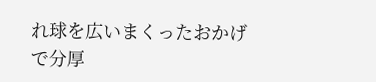れ球を広いまくったおかげで分厚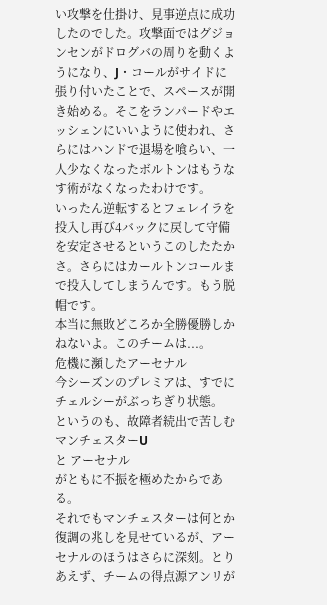い攻撃を仕掛け、見事逆点に成功したのでした。攻撃面ではグジョンセンがドログバの周りを動くようになり、J・コールがサイドに張り付いたことで、スペースが開き始める。そこをランパードやエッシェンにいいように使われ、さらにはハンドで退場を喰らい、一人少なくなったボルトンはもうなす術がなくなったわけです。
いったん逆転するとフェレイラを投入し再び4バックに戻して守備を安定させるというこのしたたかさ。さらにはカールトンコールまで投入してしまうんです。もう脱帽です。
本当に無敗どころか全勝優勝しかねないよ。このチームは...。
危機に瀕したアーセナル
今シーズンのプレミアは、すでにチェルシーがぶっちぎり状態。
というのも、故障者続出で苦しむ
マンチェスターU
と アーセナル
がともに不振を極めたからである。
それでもマンチェスターは何とか復調の兆しを見せているが、アーセナルのほうはさらに深刻。とりあえず、チームの得点源アンリが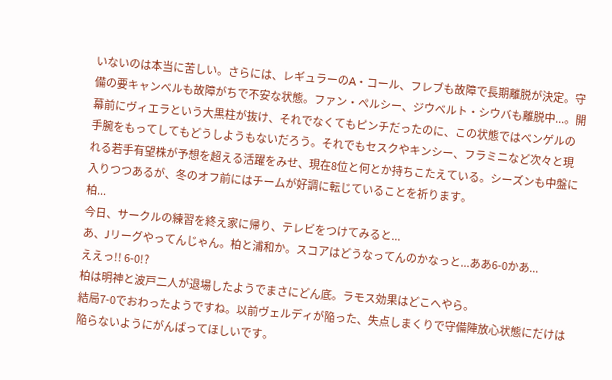いないのは本当に苦しい。さらには、レギュラーのA・コール、フレブも故障で長期離脱が決定。守備の要キャンベルも故障がちで不安な状態。ファン・ペルシー、ジウベルト・シウバも離脱中...。開幕前にヴィエラという大黒柱が抜け、それでなくてもピンチだったのに、この状態ではベンゲルの手腕をもってしてもどうしようもないだろう。それでもセスクやキンシー、フラミニなど次々と現れる若手有望株が予想を超える活躍をみせ、現在8位と何とか持ちこたえている。シーズンも中盤に入りつつあるが、冬のオフ前にはチームが好調に転じていることを祈ります。
柏...
今日、サークルの練習を終え家に帰り、テレビをつけてみると...
あ、Jリーグやってんじゃん。柏と浦和か。スコアはどうなってんのかなっと...ああ6-0かあ...
ええっ!! 6-0!?
柏は明神と波戸二人が退場したようでまさにどん底。ラモス効果はどこへやら。
結局7-0でおわったようですね。以前ヴェルディが陥った、失点しまくりで守備陣放心状態にだけは陥らないようにがんばってほしいです。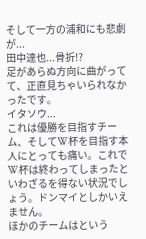そして一方の浦和にも悲劇が...
田中達也...骨折!?
足があらぬ方向に曲がってて、正直見ちゃいられなかったです。
イタソウ...
これは優勝を目指すチーム、そしてW杯を目指す本人にとっても痛い。これでW杯は終わってしまったといわざるを得ない状況でしょう。ドンマイとしかいえません。
ほかのチームはという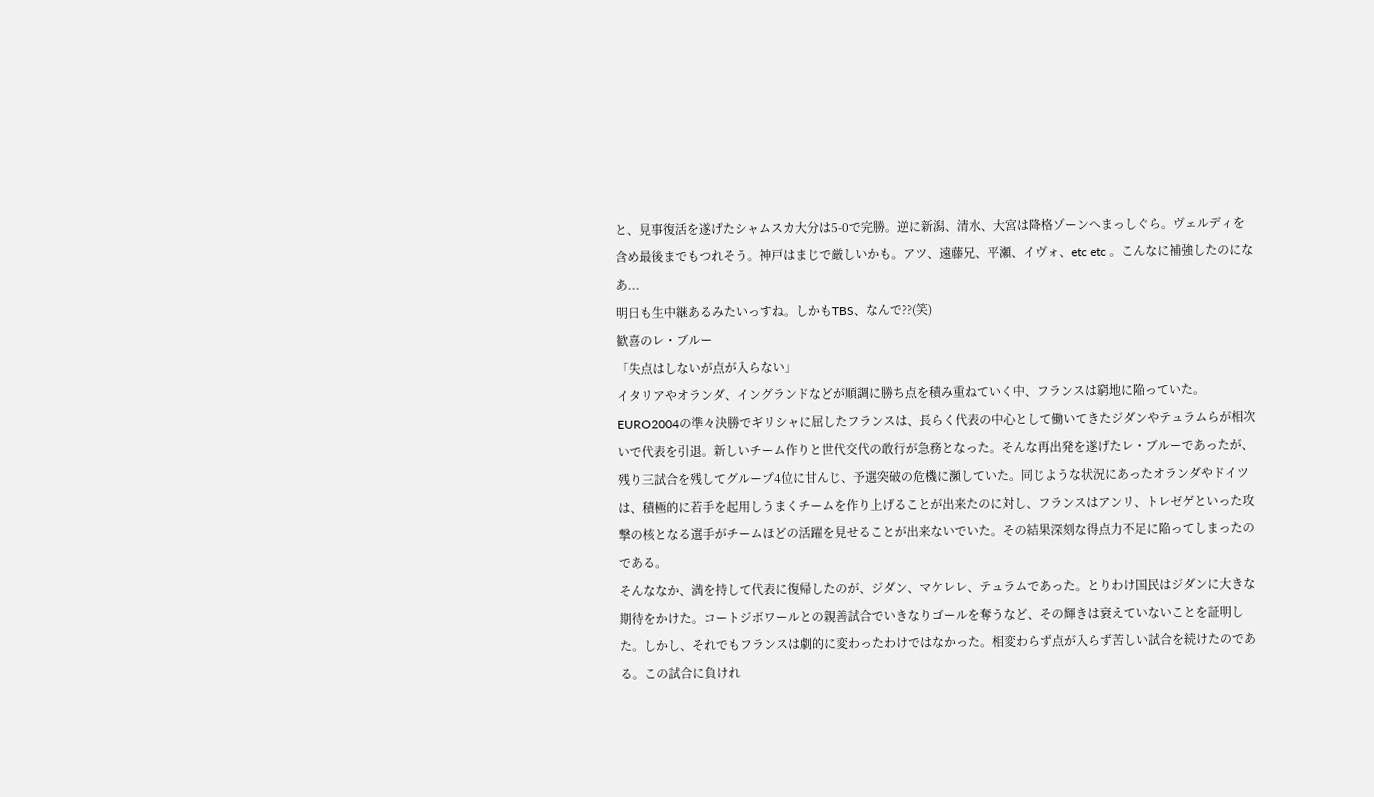と、見事復活を遂げたシャムスカ大分は5-0で完勝。逆に新潟、清水、大宮は降格ゾーンへまっしぐら。ヴェルディを含め最後までもつれそう。神戸はまじで厳しいかも。アツ、遠藤兄、平瀬、イヴォ、etc etc 。こんなに補強したのになあ...
明日も生中継あるみたいっすね。しかもTBS、なんで??(笑)
歓喜のレ・ブルー
「失点はしないが点が入らない」
イタリアやオランダ、イングランドなどが順調に勝ち点を積み重ねていく中、フランスは窮地に陥っていた。
EURO2004の準々決勝でギリシャに屈したフランスは、長らく代表の中心として働いてきたジダンやテュラムらが相次いで代表を引退。新しいチーム作りと世代交代の敢行が急務となった。そんな再出発を遂げたレ・ブルーであったが、残り三試合を残してグループ4位に甘んじ、予選突破の危機に瀕していた。同じような状況にあったオランダやドイツは、積極的に若手を起用しうまくチームを作り上げることが出来たのに対し、フランスはアンリ、トレゼゲといった攻撃の核となる選手がチームほどの活躍を見せることが出来ないでいた。その結果深刻な得点力不足に陥ってしまったのである。
そんななか、満を持して代表に復帰したのが、ジダン、マケレレ、テュラムであった。とりわけ国民はジダンに大きな期待をかけた。コートジボワールとの親善試合でいきなりゴールを奪うなど、その輝きは衰えていないことを証明した。しかし、それでもフランスは劇的に変わったわけではなかった。相変わらず点が入らず苦しい試合を続けたのである。この試合に負けれ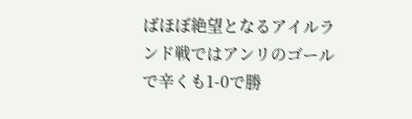ばほぼ絶望となるアイルランド戦ではアンリのゴールで辛くも1-0で勝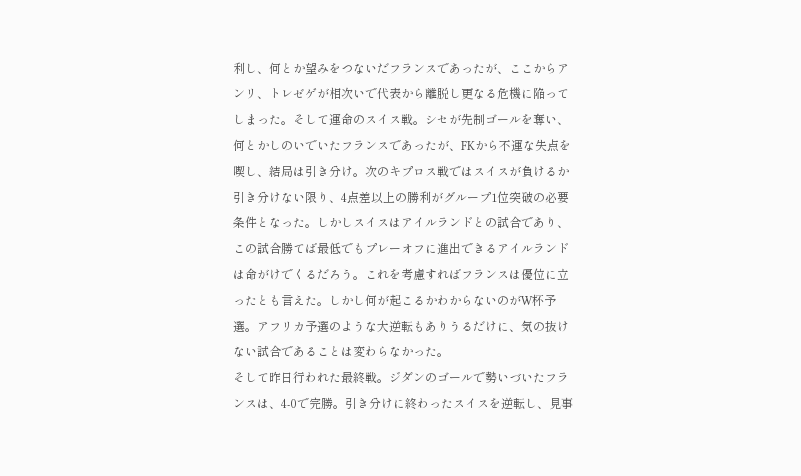利し、何とか望みをつないだフランスであったが、ここからアンリ、トレゼゲが相次いで代表から離脱し更なる危機に陥ってしまった。そして運命のスイス戦。シセが先制ゴールを奪い、何とかしのいでいたフランスであったが、FKから不運な失点を喫し、結局は引き分け。次のキプロス戦ではスイスが負けるか引き分けない限り、4点差以上の勝利がグループ1位突破の必要条件となった。しかしスイスはアイルランドとの試合であり、この試合勝てば最低でもプレーオフに進出できるアイルランドは命がけでくるだろう。これを考慮すればフランスは優位に立ったとも言えた。しかし何が起こるかわからないのがW杯予選。アフリカ予選のような大逆転もありうるだけに、気の抜けない試合であることは変わらなかった。
そして昨日行われた最終戦。ジダンのゴールで勢いづいたフランスは、4-0で完勝。引き分けに終わったスイスを逆転し、見事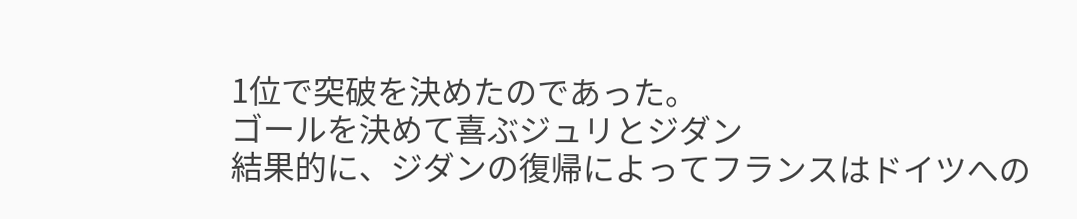1位で突破を決めたのであった。
ゴールを決めて喜ぶジュリとジダン
結果的に、ジダンの復帰によってフランスはドイツへの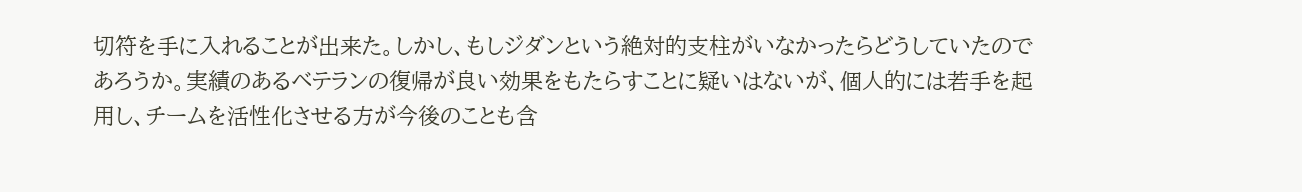切符を手に入れることが出来た。しかし、もしジダンという絶対的支柱がいなかったらどうしていたのであろうか。実績のあるベテランの復帰が良い効果をもたらすことに疑いはないが、個人的には若手を起用し、チームを活性化させる方が今後のことも含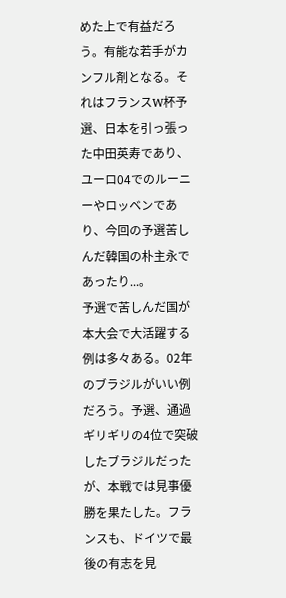めた上で有益だろう。有能な若手がカンフル剤となる。それはフランスW杯予選、日本を引っ張った中田英寿であり、ユーロ04でのルーニーやロッベンであり、今回の予選苦しんだ韓国の朴主永であったり...。
予選で苦しんだ国が本大会で大活躍する例は多々ある。02年のブラジルがいい例だろう。予選、通過ギリギリの4位で突破したブラジルだったが、本戦では見事優勝を果たした。フランスも、ドイツで最後の有志を見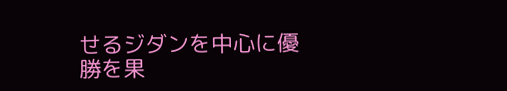せるジダンを中心に優勝を果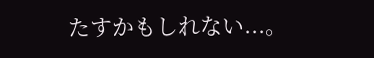たすかもしれない...。